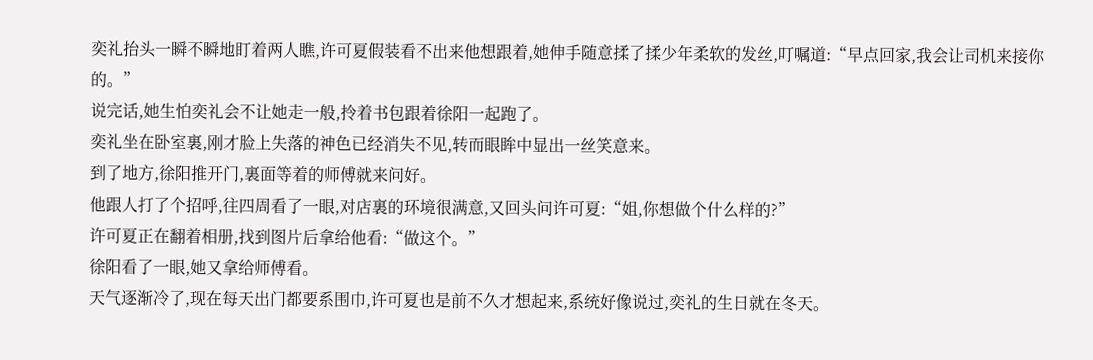奕礼抬头一瞬不瞬地盯着两人瞧,许可夏假装看不出来他想跟着,她伸手随意揉了揉少年柔软的发丝,叮嘱道:“早点回家,我会让司机来接你的。”
说完话,她生怕奕礼会不让她走一般,拎着书包跟着徐阳一起跑了。
奕礼坐在卧室裏,刚才脸上失落的神色已经消失不见,转而眼眸中显出一丝笑意来。
到了地方,徐阳推开门,裏面等着的师傅就来问好。
他跟人打了个招呼,往四周看了一眼,对店裏的环境很满意,又回头问许可夏:“姐,你想做个什么样的?”
许可夏正在翻着相册,找到图片后拿给他看:“做这个。”
徐阳看了一眼,她又拿给师傅看。
天气逐渐冷了,现在每天出门都要系围巾,许可夏也是前不久才想起来,系统好像说过,奕礼的生日就在冬天。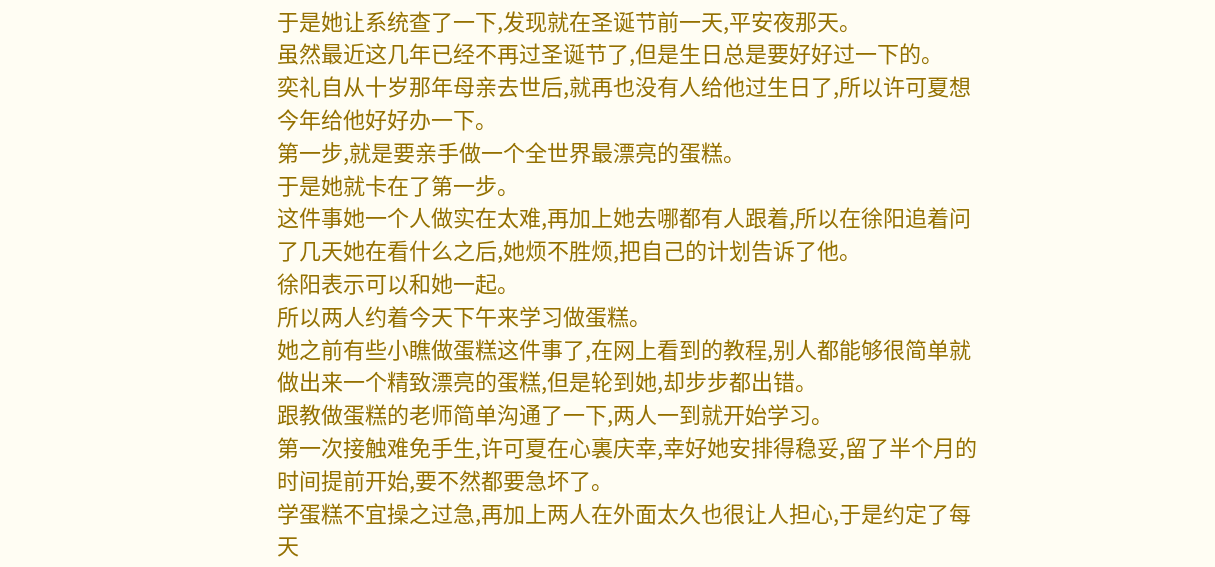于是她让系统查了一下,发现就在圣诞节前一天,平安夜那天。
虽然最近这几年已经不再过圣诞节了,但是生日总是要好好过一下的。
奕礼自从十岁那年母亲去世后,就再也没有人给他过生日了,所以许可夏想今年给他好好办一下。
第一步,就是要亲手做一个全世界最漂亮的蛋糕。
于是她就卡在了第一步。
这件事她一个人做实在太难,再加上她去哪都有人跟着,所以在徐阳追着问了几天她在看什么之后,她烦不胜烦,把自己的计划告诉了他。
徐阳表示可以和她一起。
所以两人约着今天下午来学习做蛋糕。
她之前有些小瞧做蛋糕这件事了,在网上看到的教程,别人都能够很简单就做出来一个精致漂亮的蛋糕,但是轮到她,却步步都出错。
跟教做蛋糕的老师简单沟通了一下,两人一到就开始学习。
第一次接触难免手生,许可夏在心裏庆幸,幸好她安排得稳妥,留了半个月的时间提前开始,要不然都要急坏了。
学蛋糕不宜操之过急,再加上两人在外面太久也很让人担心,于是约定了每天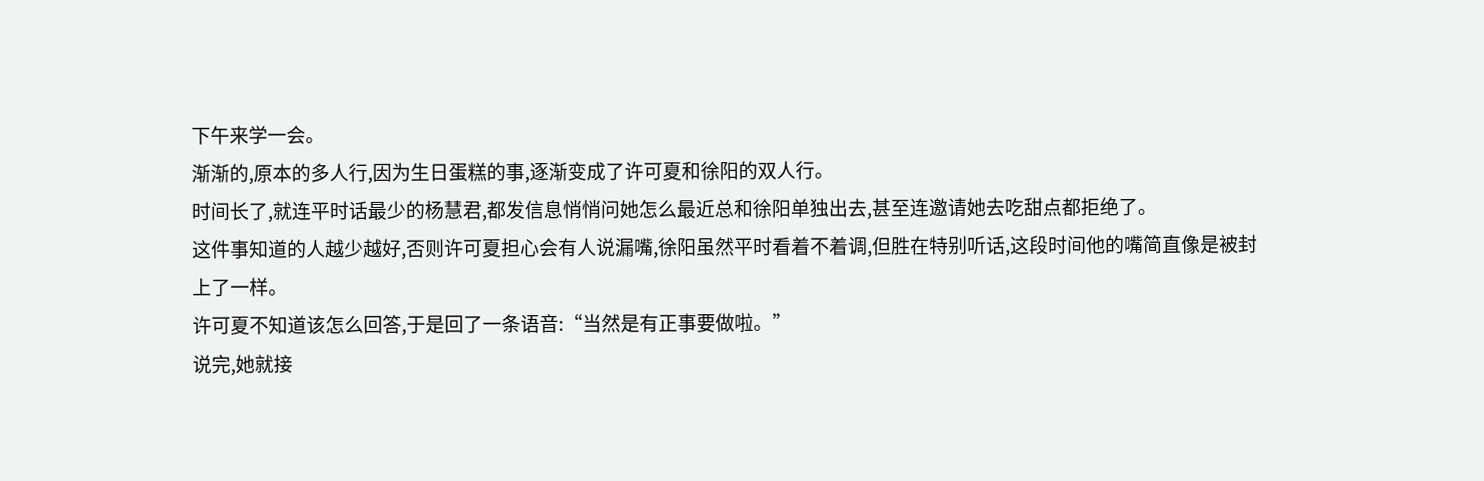下午来学一会。
渐渐的,原本的多人行,因为生日蛋糕的事,逐渐变成了许可夏和徐阳的双人行。
时间长了,就连平时话最少的杨慧君,都发信息悄悄问她怎么最近总和徐阳单独出去,甚至连邀请她去吃甜点都拒绝了。
这件事知道的人越少越好,否则许可夏担心会有人说漏嘴,徐阳虽然平时看着不着调,但胜在特别听话,这段时间他的嘴简直像是被封上了一样。
许可夏不知道该怎么回答,于是回了一条语音:“当然是有正事要做啦。”
说完,她就接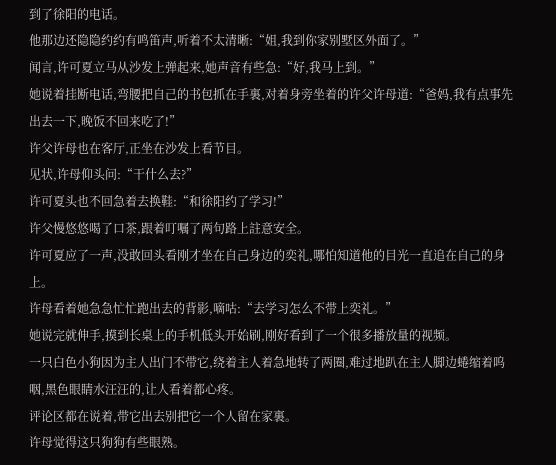到了徐阳的电话。
他那边还隐隐约约有鸣笛声,听着不太清晰:“姐,我到你家别墅区外面了。”
闻言,许可夏立马从沙发上弹起来,她声音有些急:“好,我马上到。”
她说着挂断电话,弯腰把自己的书包抓在手裏,对着身旁坐着的许父许母道:“爸妈,我有点事先出去一下,晚饭不回来吃了!”
许父许母也在客厅,正坐在沙发上看节目。
见状,许母仰头问:“干什么去?”
许可夏头也不回急着去换鞋:“和徐阳约了学习!”
许父慢悠悠喝了口茶,跟着叮嘱了两句路上註意安全。
许可夏应了一声,没敢回头看刚才坐在自己身边的奕礼,哪怕知道他的目光一直追在自己的身上。
许母看着她急急忙忙跑出去的背影,嘀咕:“去学习怎么不带上奕礼。”
她说完就伸手,摸到长桌上的手机低头开始刷,刚好看到了一个很多播放量的视频。
一只白色小狗因为主人出门不带它,绕着主人着急地转了两圈,难过地趴在主人脚边蜷缩着呜咽,黑色眼睛水汪汪的,让人看着都心疼。
评论区都在说着,带它出去别把它一个人留在家裏。
许母觉得这只狗狗有些眼熟。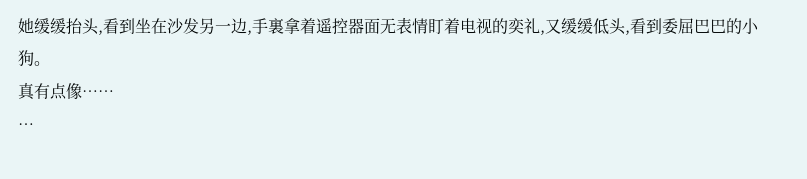她缓缓抬头,看到坐在沙发另一边,手裏拿着遥控器面无表情盯着电视的奕礼,又缓缓低头,看到委屈巴巴的小狗。
真有点像……
…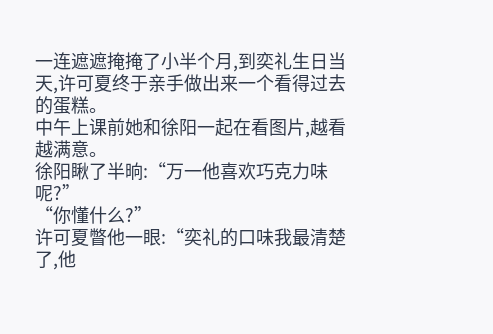一连遮遮掩掩了小半个月,到奕礼生日当天,许可夏终于亲手做出来一个看得过去的蛋糕。
中午上课前她和徐阳一起在看图片,越看越满意。
徐阳瞅了半晌:“万一他喜欢巧克力味呢?”
“你懂什么?”
许可夏瞥他一眼:“奕礼的口味我最清楚了,他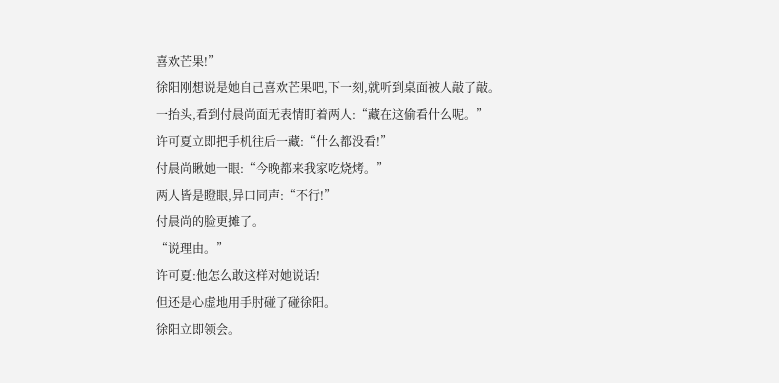喜欢芒果!”
徐阳刚想说是她自己喜欢芒果吧,下一刻,就听到桌面被人敲了敲。
一抬头,看到付晨尚面无表情盯着两人:“藏在这偷看什么呢。”
许可夏立即把手机往后一藏:“什么都没看!”
付晨尚瞅她一眼:“今晚都来我家吃烧烤。”
两人皆是瞪眼,异口同声:“不行!”
付晨尚的脸更摊了。
“说理由。”
许可夏:他怎么敢这样对她说话!
但还是心虚地用手肘碰了碰徐阳。
徐阳立即领会。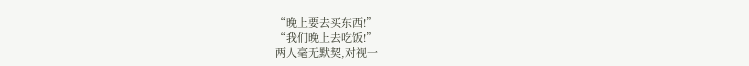“晚上要去买东西!”
“我们晚上去吃饭!”
两人毫无默契,对视一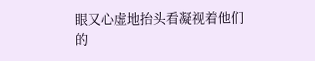眼又心虚地抬头看凝视着他们的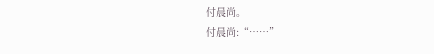付晨尚。
付晨尚:“……”